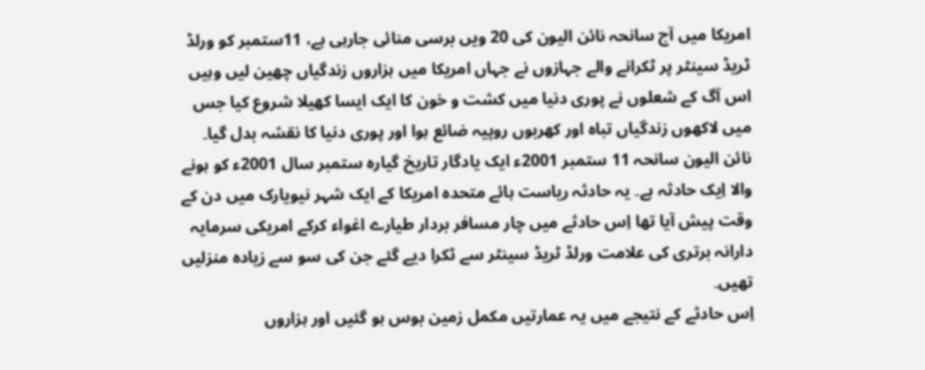امریکا میں آج سانحہ نائن الیون کی 20 ویں برسی منائی جارہی ہے، 11ستمبر کو ورلڈ ٹریڈ سینٹر پر ٹکرانے والے جہازوں نے جہاں امریکا میں ہزاروں زندگیاں چھین لیں وہیں اس آگ کے شعلوں نے پوری دنیا میں کشت و خون کا ایک ایسا کھیلا شروع کیا جس میں لاکھوں زندگیاں تباہ اور کھربوں روپیہ ضائع ہوا اور پوری دنیا کا نقشہ بدل گیا۔
نائن الیون سانحہ 11 ستمبر 2001ء ایک یادگار تاریخ گیارہ ستمبر سال 2001ء کو ہونے والا اِیک حادثہ ہے۔ یہ حادثہ ریاست ہائے متحدہ امریکا کے ایک شہر نیویارک میں دن کے وقت پیش آیا تھا اِس حادثے میں چار مسافر بردار طیارے اغواء کرکے امریکی سرمایہ دارانہ برتری کی علامت ورلڈ ٹریڈ سینٹر سے ٹکرا دیے گئے جن کی سو سے زیادہ منزلیں تھیں۔
اِس حادثے کے نتیجے میں یہ عمارتیں مکمل زمین بوس ہو گئیں اور ہزاروں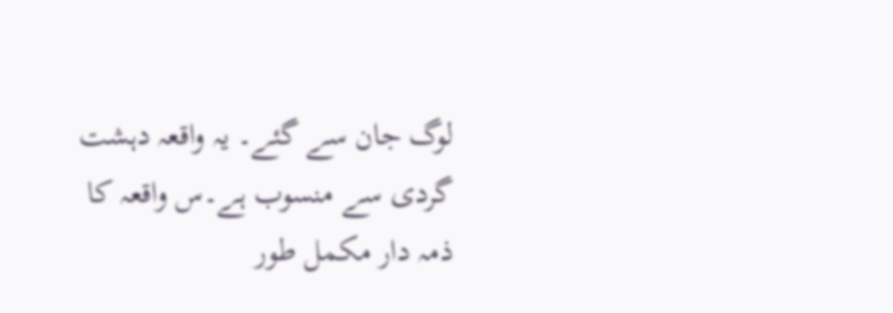لوگ جان سے گئے۔ یہ واقعہ دہشت گردی سے منسوب ہے۔س واقعہ کا ذمہ دار مکمل طور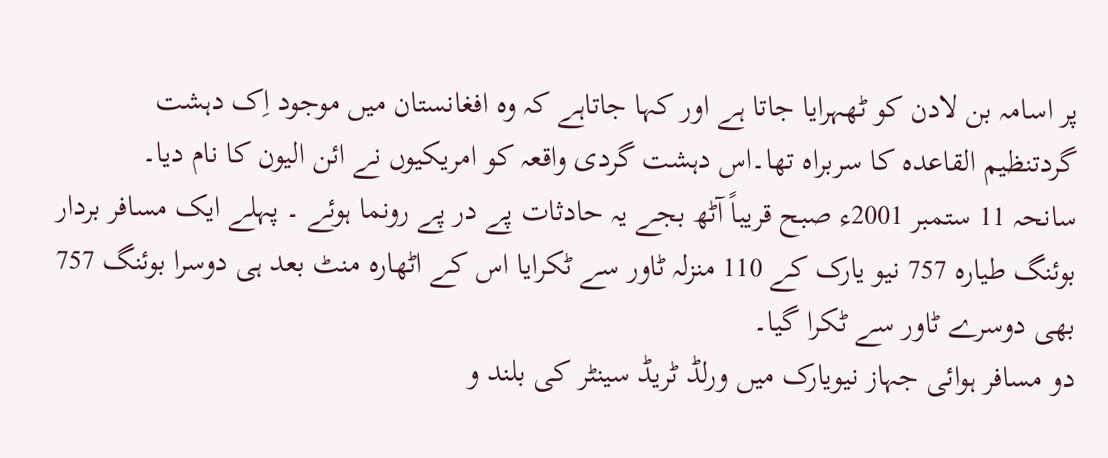پر اسامہ بن لادن کو ٹھہرایا جاتا ہے اور کہا جاتاہے کہ وہ افغانستان میں موجود اِک دہشت گردتنظیم القاعدہ کا سربراہ تھا۔اس دہشت گردی واقعہ کو امریکیوں نے ائن الیون کا نام دیا۔
سانحہ 11 ستمبر 2001ء صبح قریباً آٹھ بجے یہ حادثات پے در پے رونما ہوئے ۔ پہلے ایک مسافر بردار بوئنگ طیارہ 757 نیو یارک کے 110 منزلہ ٹاور سے ٹکرایا اس کے اٹھارہ منٹ بعد ہی دوسرا بوئنگ 757 بھی دوسرے ٹاور سے ٹکرا گیا۔
دو مسافر ہوائی جہاز نیویارک میں ورلڈ ٹریڈ سینٹر کی بلند و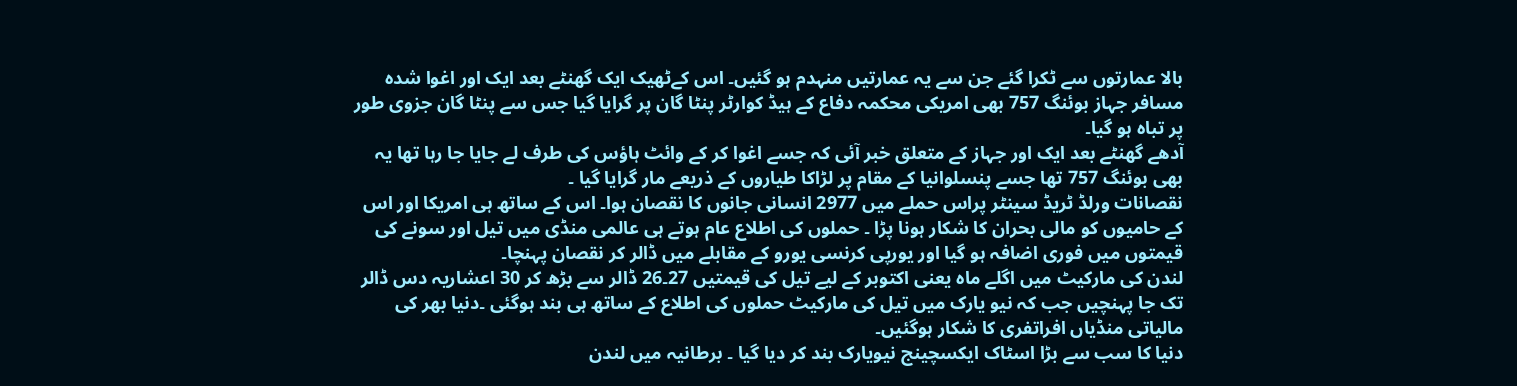بالا عمارتوں سے ٹکرا گئے جن سے یہ عمارتیں منہدم ہو گئیں۔ اس کےٹھیک ایک گھنٹے بعد ایک اور اغوا شدہ مسافر جہاز بوئنگ 757 بھی امریکی محکمہ دفاع کے ہیڈ کوارٹر پنٹا گان پر گرایا گیا جس سے پنٹا گان جزوی طور پر تباہ ہو گیا۔
آدھے گھنٹے بعد ایک اور جہاز کے متعلق خبر آئی کہ جسے اغوا کر کے وائٹ ہاؤس کی طرف لے جایا جا رہا تھا یہ بھی بوئنگ 757 تھا جسے پنسلوانیا کے مقام پر لڑاکا طیاروں کے ذریعے مار گرایا گیا ۔
نقصانات ورلڈ ٹریڈ سینٹر پراس حملے میں 2977 انسانی جانوں کا نقصان ہوا۔ اس کے ساتھ ہی امریکا اور اس کے حامیوں کو مالی بحران کا شکار ہونا پڑا ۔ حملوں کی اطلاع عام ہوتے ہی عالمی منڈی میں تیل اور سونے کی قیمتوں میں فوری اضافہ ہو گیا اور یورپی کرنسی یورو کے مقابلے میں ڈالر کر نقصان پہنچا۔
لندن کی مارکیٹ میں اگلے ماہ یعنی اکتوبر کے لیے تیل کی قیمتيں 27۔26 ڈالر سے بڑھ کر 30 اعشاریہ دس ڈالر تک جا پہنچیں جب کہ نیو یارک میں تیل کی مارکیٹ حملوں کی اطلاع کے ساتھ ہی بند ہوگئی ۔دنیا بھر کی مالیاتی منڈیاں افراتفری کا شکار ہوگئیں۔
دنیا کا سب سے بڑا اسٹاک ایکسچینج نیویارک بند کر دیا گیا ۔ برطانیہ میں لندن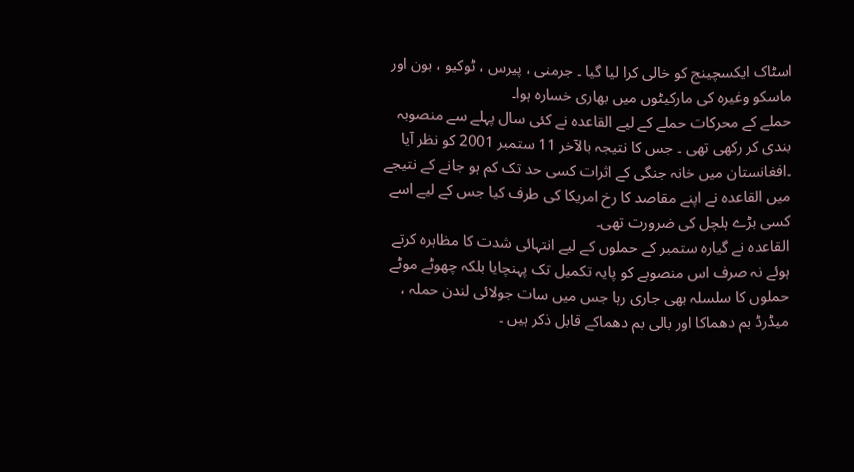اسٹاک ایکسچینج کو خالی کرا لیا گیا ۔ جرمنی ، پیرس ، ٹوکیو ، بون اور ماسکو وغیرہ کی مارکیٹوں میں بھاری خسارہ ہوا۔
حملے کے محرکات حملے کے لیے القاعدہ نے کئی سال پہلے سے منصوبہ بندی کر رکھی تھی ۔ جس کا نتیجہ بالآخر 11 ستمبر 2001 کو نظر آیا ۔افغانستان میں خانہ جنگی کے اثرات کسی حد تک کم ہو جانے کے نتیجے میں القاعدہ نے اپنے مقاصد کا رخ امریکا کی طرف کیا جس کے لیے اسے کسی بڑے ہلچل کی ضرورت تھی۔
القاعدہ نے گیارہ ستمبر کے حملوں کے لیے انتہائی شدت کا مظاہرہ کرتے ہوئے نہ صرف اس منصوبے کو پایہ تکمیل تک پہنچایا بلکہ چھوٹے موٹے حملوں کا سلسلہ بھی جاری رہا جس میں سات جولائی لندن حملہ ، میڈرڈ بم دھماکا اور بالی بم دھماکے قابل ذکر ہیں ۔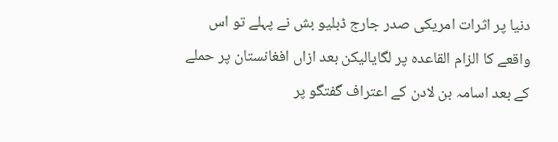دنیا پر اثرات امریکی صدر جارج ڈبلیو بش نے پہلے تو اس واقعے کا الزام القاعدہ پر لگایالیکن بعد ازاں افغانستان پر حملے کے بعد اسامہ بن لادن کے اعتراف گفتگو پر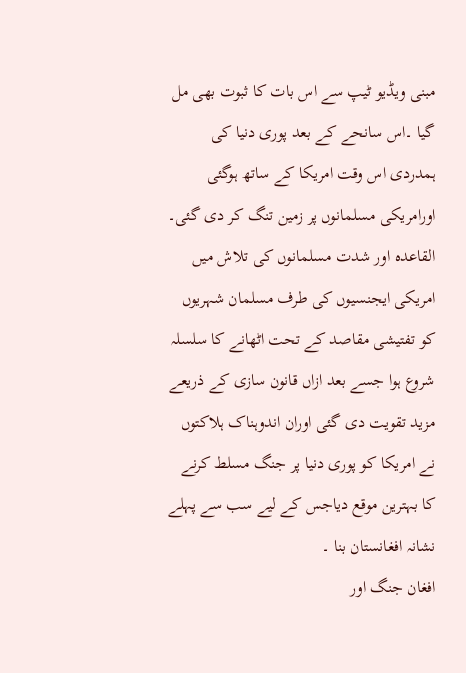مبنی ویڈیو ٹیپ سے اس بات کا ثبوت بھی مل گیا ۔اس سانحے کے بعد پوری دنیا کی ہمدردی اس وقت امریکا کے ساتھ ہوگئی اورامریکی مسلمانوں پر زمین تنگ کر دی گئی۔
القاعدہ اور شدت مسلمانوں کی تلاش میں امریکی ایجنسیوں کی طرف مسلمان شہریوں کو تفتیشی مقاصد کے تحت اٹھانے کا سلسلہ شروع ہوا جسے بعد ازاں قانون سازی کے ذریعے مزید تقویت دی گئی اوران اندوہناک ہلاکتوں نے امریکا کو پوری دنیا پر جنگ مسلط کرنے کا بہترین موقع دیاجس کے لیے سب سے پہلے نشانہ افغانستان بنا ۔
افغان جنگ اور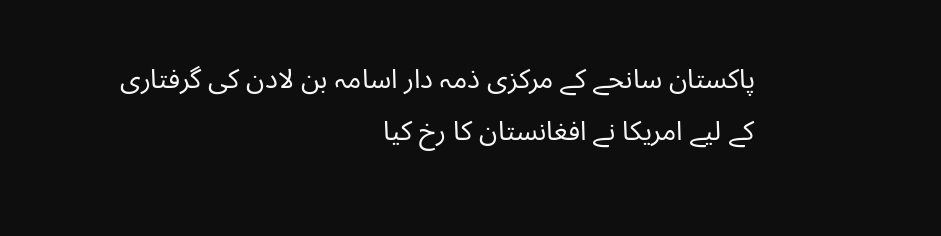پاکستان سانحے کے مرکزی ذمہ دار اسامہ بن لادن کی گرفتاری کے لیے امریکا نے افغانستان کا رخ کیا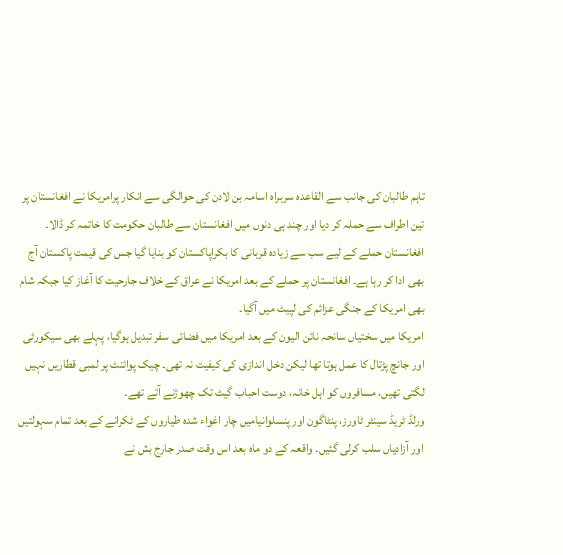تاہم طالبان کی جانب سے القاعدہ سربراہ اسامہ بن لادن کی حوالگی سے انکار پرامریکا نے افغانستان پر تین اطراف سے حملہ کر دیا اور چند ہی دنوں میں افغانستان سے طالبان حکومت کا خاتمہ کر ڈالا۔
افغانستان حملے کے لیے سب سے زیادہ قربانی کا بکراپاکستان کو بنایا گیا جس کی قیمت پاکستان آج بھی ادا کر رہا ہے۔ افغانستان پر حملے کے بعد امریکا نے عراق کے خلاف جارحیت کا آغاز کیا جبکہ شام بھی امریکا کے جنگی عزائم کی لپیٹ میں آگیا۔
امریکا میں سختیاں سانحہ نائن الیون کے بعد امریکا میں فضائی سفر تبدیل ہوگیا، پہلے بھی سیکورٹی اور جانچ پڑتال کا عمل ہوتا تھا لیکن دخل اندازی کی کیفیت نہ تھی۔ چیک پوائنٹ پر لمبی قطاریں نہیں لگتی تھیں، مسافروں کو اہل خانہ، دوست احباب گیٹ تک چھوڑنے آتے تھے۔
ورلڈ ٹریڈ سینٹر ٹاورز، پنٹاگون اور پنسلوانیامیں چار اغواء شدہ طیاروں کے ٹکرانے کے بعد تمام سہولتیں اور آزادیاں سلب کرلی گئیں۔ واقعہ کے دو ماہ بعد اس وقت صدر جارج بش نے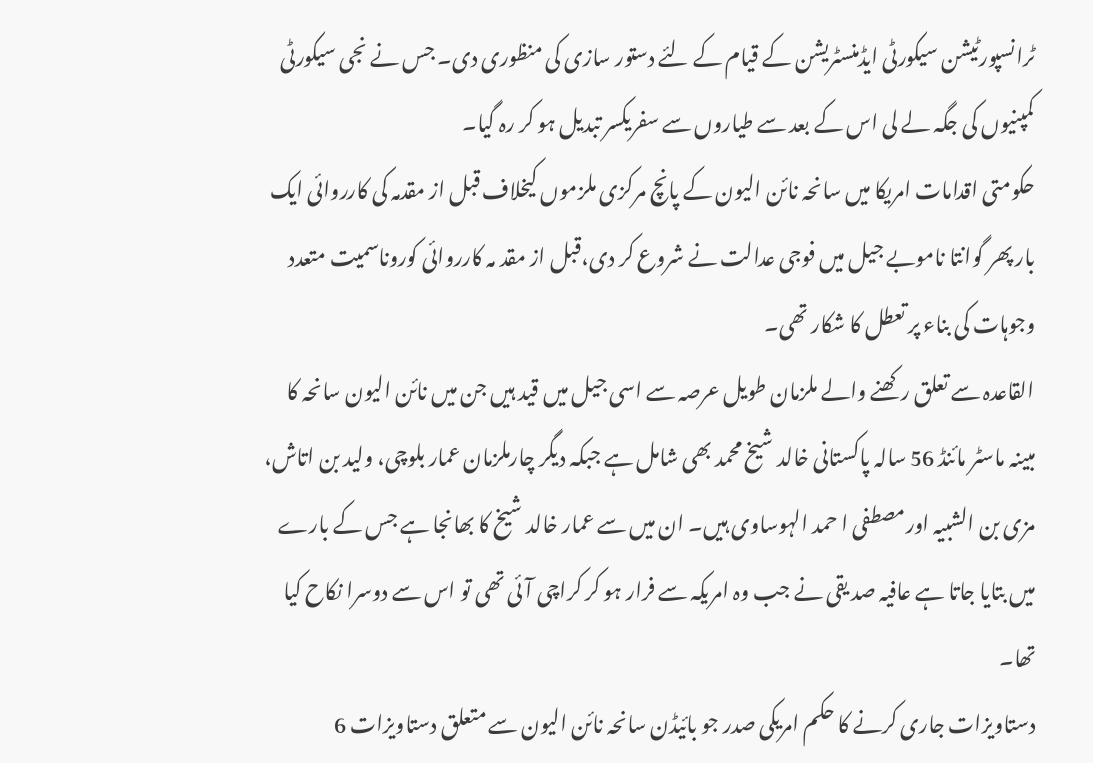ٹرانسپورٹیشن سیکورٹی ایڈمنسٹریشن کے قیام کے لئے دستور سازی کی منظوری دی۔ جس نے نجی سیکورٹی کمپنیوں کی جگہ لے لی اس کے بعد سے طیاروں سے سفریکسر تبدیل ہو کر رہ گیا۔
حکومتی اقدامات امریکا میں سانحہ نائن الیون کے پانچ مرکزی ملزموں کیخلاف قبل از مقدمہ کی کارروائی ایک بار پھر گوانتا ناموبے جیل میں فوجی عدالت نے شروع کر دی،قبل از مقد مہ کارروائی کوروناسمیت متعدد وجوہات کی بناء پر تعطل کا شکار تھی۔
القاعدہ سے تعلق رکھنے والے ملزمان طویل عرصہ سے اسی جیل میں قید ہیں جن میں نائن الیون سانحہ کا مبینہ ماسٹر مائنڈ 56 سالہ پاکستانی خالد شیخ محمد بھی شامل ہے جبکہ دیگر چارملزمان عمار بلوچی، ولید بن اتاش، مزی بن الشبیہ اورمصطفی ا حمد الہوساوی ہیں۔ ان میں سے عمار خالد شیخ کا بھانجا ہے جس کے بارے میں بتایا جاتا ہے عافیہ صد یقی نے جب وہ امریکہ سے فرار ہو کر کراچی آئی تھی تو اس سے دوسرا نکاح کیا تھا۔
دستاویزات جاری کرنے کا حکم امریکی صدر جو بائیڈن سانحہ نائن الیون سے متعلق دستاویزات 6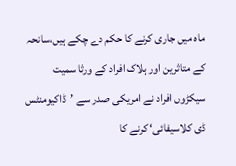ماہ میں جاری کرنے کا حکم دے چکے ہیں،سانحہ کے متاثرین اور ہلاک افراد کے ورثا سمیت سیکڑوں افراد نے امریکی صدر سے ’ڈاکیومنٹس ڈی کلاسیفائی‘ کرنے کا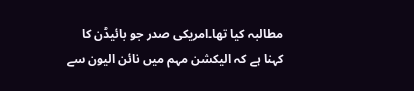مطالبہ کیا تھا۔امریکی صدر جو بائیڈن کا کہنا ہے کہ الیکشن مہم میں نائن الیون سے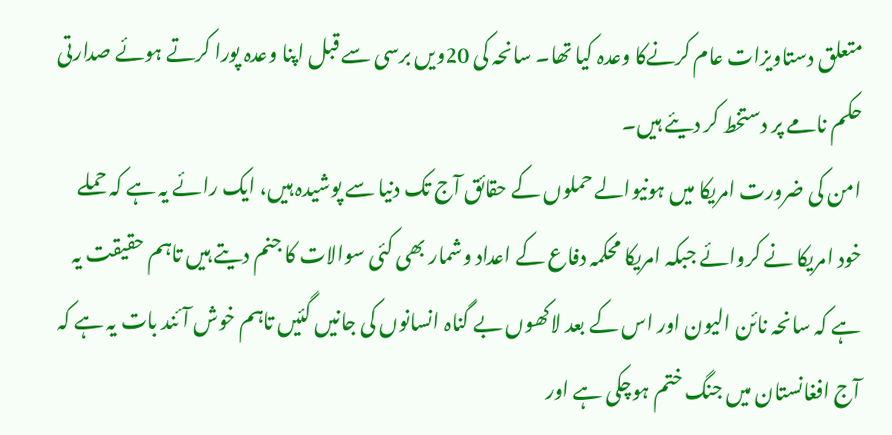متعلق دستاویزات عام کرنےکا وعدہ کیا تھا۔ سانحہ کی 20ویں برسی سے قبل اپنا وعدہ پورا کرتے ہوئے صدارتی حکم نامے پر دستخط کر دیئے ہیں۔
امن کی ضرورت امریکا میں ہونیوالے حملوں کے حقائق آج تک دنیا سے پوشیدہ ہیں، ایک رائے یہ ہے کہ حملے خود امریکا نے کروائے جبکہ امریکا محکمہ دفاع کے اعداد وشمار بھی کئی سوالات کا جنم دیتے ہیں تاہم حقیقت یہ ہے کہ سانحہ نائن الیون اور اس کے بعد لاکھوں بے گناہ انسانوں کی جانیں گئیں تاہم خوش آئند بات یہ ہے کہ آج افغانستان میں جنگ ختم ہوچکی ہے اور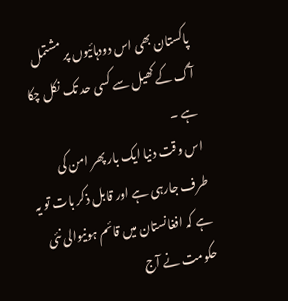پاکستان بھی اس دودہائیوں پر مشتمل آگ کے کھیل سے کسی حد تک نکل چکا ہے ۔
اس وقت دنیا ایک بار پھر امن کی طرف جارہی ہے اور قابل ذکر بات تو یہ ہے کہ افغانستان میں قائم ہونیوالی نئی حکومت نے آج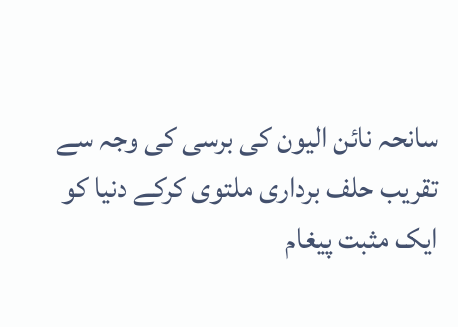سانحہ نائن الیون کی برسی کی وجہ سے تقریب حلف برداری ملتوی کرکے دنیا کو ایک مثبت پیغام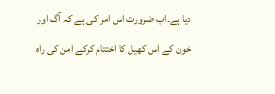دیا ہے۔اب ضرورت اس امر کی ہے کہ آگ اور خون کے اس کھیل کا اختتام کرکے امن کی راہ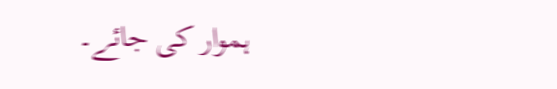ہموار کی جائے۔